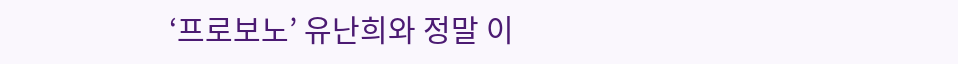‘프로보노’ 유난희와 정말 이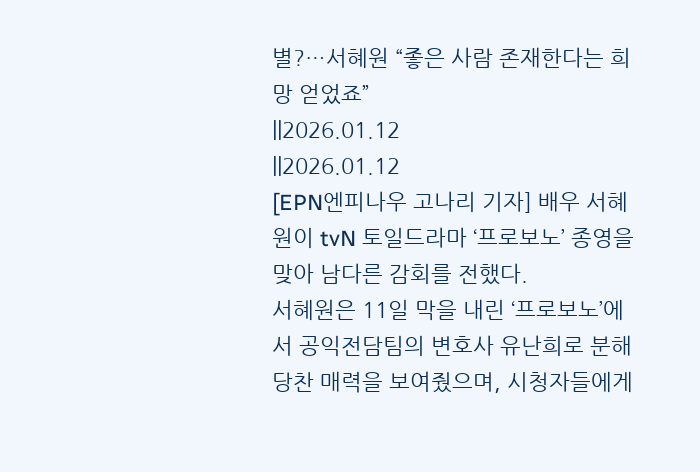별?…서혜원 “좋은 사람 존재한다는 희망 얻었죠”
||2026.01.12
||2026.01.12
[EPN엔피나우 고나리 기자] 배우 서혜원이 tvN 토일드라마 ‘프로보노’ 종영을 맞아 남다른 감회를 전했다.
서혜원은 11일 막을 내린 ‘프로보노’에서 공익전담팀의 변호사 유난희로 분해 당찬 매력을 보여줬으며, 시청자들에게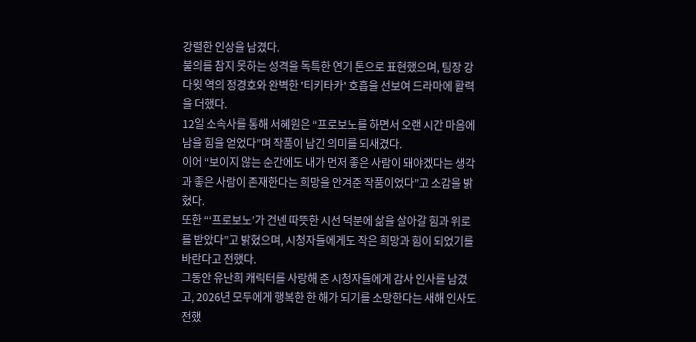강렬한 인상을 남겼다.
불의를 참지 못하는 성격을 독특한 연기 톤으로 표현했으며, 팀장 강다윗 역의 정경호와 완벽한 '티키타카' 호흡을 선보여 드라마에 활력을 더했다.
12일 소속사를 통해 서혜원은 “프로보노를 하면서 오랜 시간 마음에 남을 힘을 얻었다”며 작품이 남긴 의미를 되새겼다.
이어 “보이지 않는 순간에도 내가 먼저 좋은 사람이 돼야겠다는 생각과 좋은 사람이 존재한다는 희망을 안겨준 작품이었다”고 소감을 밝혔다.
또한 “‘프로보노’가 건넨 따뜻한 시선 덕분에 삶을 살아갈 힘과 위로를 받았다”고 밝혔으며, 시청자들에게도 작은 희망과 힘이 되었기를 바란다고 전했다.
그동안 유난희 캐릭터를 사랑해 준 시청자들에게 감사 인사를 남겼고, 2026년 모두에게 행복한 한 해가 되기를 소망한다는 새해 인사도 전했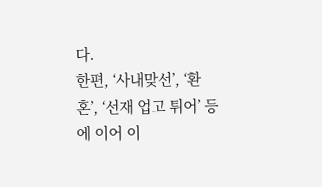다.
한편, ‘사내맞선’, ‘환혼’, ‘선재 업고 튀어’ 등에 이어 이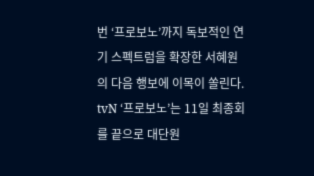번 ‘프로보노’까지 독보적인 연기 스펙트럼을 확장한 서혜원의 다음 행보에 이목이 쏠린다.
tvN ‘프로보노’는 11일 최종회를 끝으로 대단원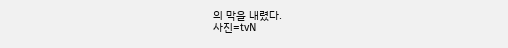의 막을 내렸다.
사진=tvN